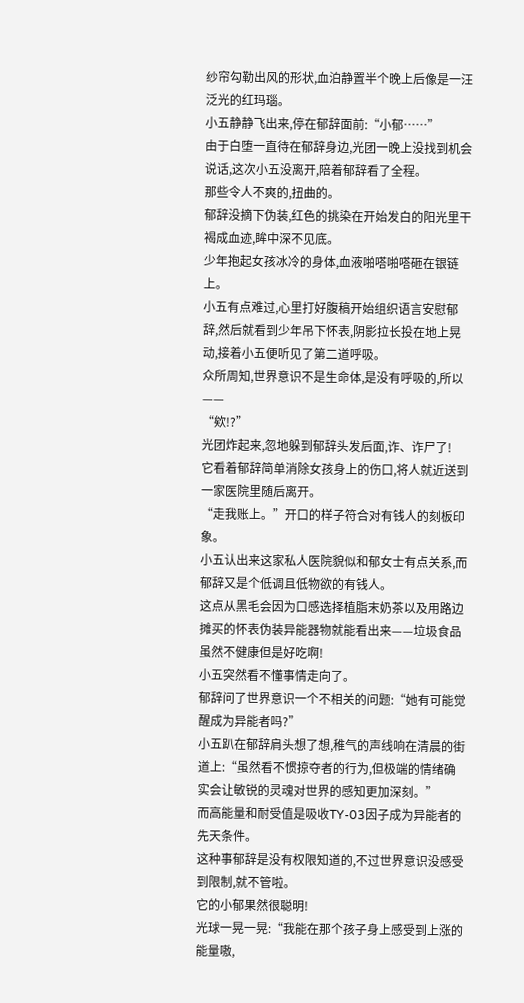纱帘勾勒出风的形状,血泊静置半个晚上后像是一汪泛光的红玛瑙。
小五静静飞出来,停在郁辞面前:“小郁……”
由于白堕一直待在郁辞身边,光团一晚上没找到机会说话,这次小五没离开,陪着郁辞看了全程。
那些令人不爽的,扭曲的。
郁辞没摘下伪装,红色的挑染在开始发白的阳光里干褐成血迹,眸中深不见底。
少年抱起女孩冰冷的身体,血液啪嗒啪嗒砸在银链上。
小五有点难过,心里打好腹稿开始组织语言安慰郁辞,然后就看到少年吊下怀表,阴影拉长投在地上晃动,接着小五便听见了第二道呼吸。
众所周知,世界意识不是生命体,是没有呼吸的,所以——
“欸!?”
光团炸起来,忽地躲到郁辞头发后面,诈、诈尸了!
它看着郁辞简单消除女孩身上的伤口,将人就近送到一家医院里随后离开。
“走我账上。”开口的样子符合对有钱人的刻板印象。
小五认出来这家私人医院貌似和郁女士有点关系,而郁辞又是个低调且低物欲的有钱人。
这点从黑毛会因为口感选择植脂末奶茶以及用路边摊买的怀表伪装异能器物就能看出来——垃圾食品虽然不健康但是好吃啊!
小五突然看不懂事情走向了。
郁辞问了世界意识一个不相关的问题:“她有可能觉醒成为异能者吗?”
小五趴在郁辞肩头想了想,稚气的声线响在清晨的街道上:“虽然看不惯掠夺者的行为,但极端的情绪确实会让敏锐的灵魂对世界的感知更加深刻。”
而高能量和耐受值是吸收TY-03因子成为异能者的先天条件。
这种事郁辞是没有权限知道的,不过世界意识没感受到限制,就不管啦。
它的小郁果然很聪明!
光球一晃一晃:“我能在那个孩子身上感受到上涨的能量嗷,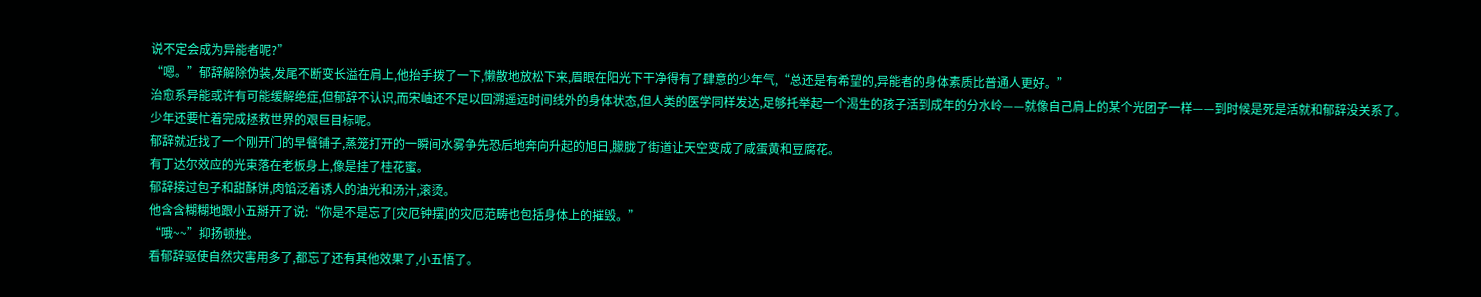说不定会成为异能者呢?”
“嗯。”郁辞解除伪装,发尾不断变长溢在肩上,他抬手拨了一下,懒散地放松下来,眉眼在阳光下干净得有了肆意的少年气,“总还是有希望的,异能者的身体素质比普通人更好。”
治愈系异能或许有可能缓解绝症,但郁辞不认识,而宋岫还不足以回溯遥远时间线外的身体状态,但人类的医学同样发达,足够托举起一个渴生的孩子活到成年的分水岭——就像自己肩上的某个光团子一样——到时候是死是活就和郁辞没关系了。
少年还要忙着完成拯救世界的艰巨目标呢。
郁辞就近找了一个刚开门的早餐铺子,蒸笼打开的一瞬间水雾争先恐后地奔向升起的旭日,朦胧了街道让天空变成了咸蛋黄和豆腐花。
有丁达尔效应的光束落在老板身上,像是挂了桂花蜜。
郁辞接过包子和甜酥饼,肉馅泛着诱人的油光和汤汁,滚烫。
他含含糊糊地跟小五掰开了说:“你是不是忘了[灾厄钟摆]的灾厄范畴也包括身体上的摧毁。”
“哦~~”抑扬顿挫。
看郁辞驱使自然灾害用多了,都忘了还有其他效果了,小五悟了。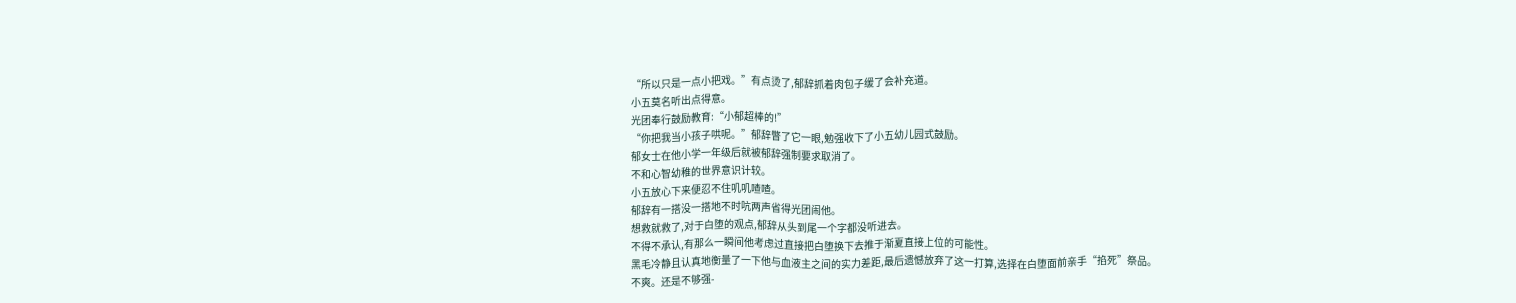“所以只是一点小把戏。”有点烫了,郁辞抓着肉包子缓了会补充道。
小五莫名听出点得意。
光团奉行鼓励教育:“小郁超棒的!”
“你把我当小孩子哄呢。”郁辞瞥了它一眼,勉强收下了小五幼儿园式鼓励。
郁女士在他小学一年级后就被郁辞强制要求取消了。
不和心智幼稚的世界意识计较。
小五放心下来便忍不住叽叽喳喳。
郁辞有一搭没一搭地不时吭两声省得光团闹他。
想救就救了,对于白堕的观点,郁辞从头到尾一个字都没听进去。
不得不承认,有那么一瞬间他考虑过直接把白堕换下去推于渐夏直接上位的可能性。
黑毛冷静且认真地衡量了一下他与血液主之间的实力差距,最后遗憾放弃了这一打算,选择在白堕面前亲手“掐死”祭品。
不爽。还是不够强-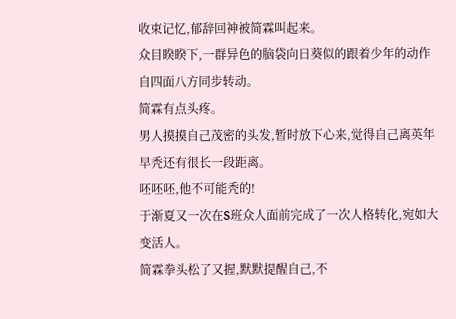收束记忆,郁辞回神被简霖叫起来。
众目睽睽下,一群异色的脑袋向日葵似的跟着少年的动作自四面八方同步转动。
简霖有点头疼。
男人摸摸自己茂密的头发,暂时放下心来,觉得自己离英年早秃还有很长一段距离。
呸呸呸,他不可能秃的!
于渐夏又一次在S班众人面前完成了一次人格转化,宛如大变活人。
简霖拳头松了又握,默默提醒自己,不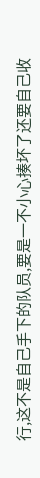行,这不是自己手下的队员,要是一不小心揍坏了还要自己收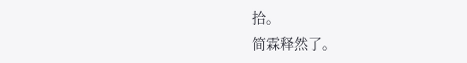拾。
简霖释然了。